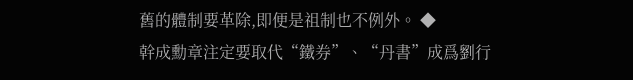舊的體制要革除,即便是祖制也不例外。 ◆
幹成勳章注定要取代“鐵券”、“丹書”成爲劉行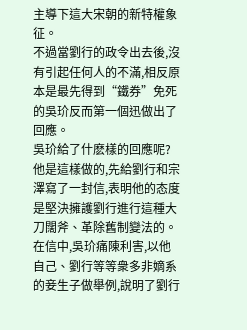主導下這大宋朝的新特權象征。
不過當劉行的政令出去後,沒有引起任何人的不滿,相反原本是最先得到“鐵券”免死的吳玠反而第一個迅做出了回應。
吳玠給了什麽樣的回應呢?他是這樣做的,先給劉行和宗澤寫了一封信,表明他的态度是堅決擁護劉行進行這種大刀闊斧、革除舊制變法的。
在信中,吳玠痛陳利害,以他自己、劉行等等衆多非嫡系的妾生子做舉例,說明了劉行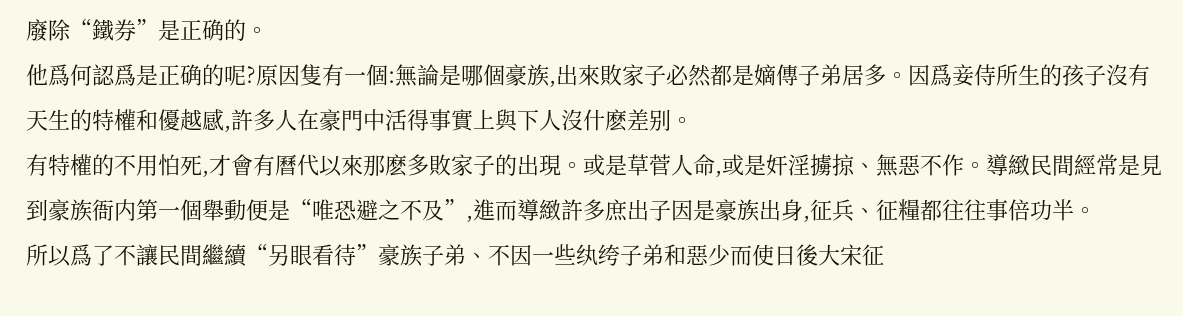廢除“鐵券”是正确的。
他爲何認爲是正确的呢?原因隻有一個:無論是哪個豪族,出來敗家子必然都是嫡傳子弟居多。因爲妾侍所生的孩子沒有天生的特權和優越感,許多人在豪門中活得事實上與下人沒什麽差别。
有特權的不用怕死,才會有曆代以來那麽多敗家子的出現。或是草菅人命,或是奸淫擄掠、無惡不作。導緻民間經常是見到豪族衙内第一個舉動便是“唯恐避之不及”,進而導緻許多庶出子因是豪族出身,征兵、征糧都往往事倍功半。
所以爲了不讓民間繼續“另眼看待”豪族子弟、不因一些纨绔子弟和惡少而使日後大宋征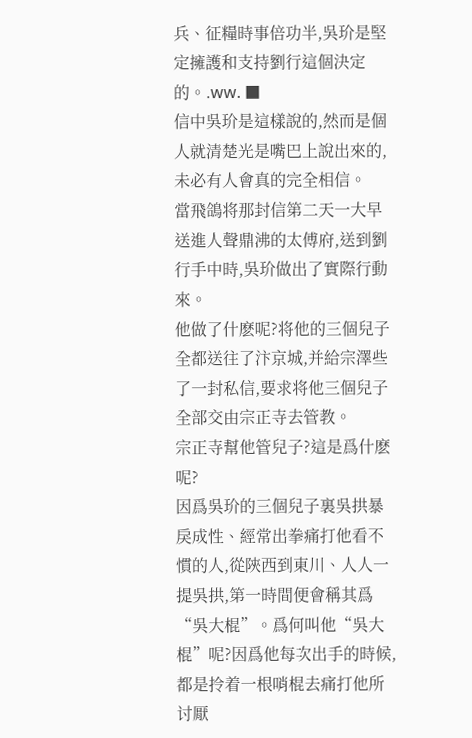兵、征糧時事倍功半,吳玠是堅定擁護和支持劉行這個決定的。.ww. ■
信中吳玠是這樣說的,然而是個人就清楚光是嘴巴上說出來的,未必有人會真的完全相信。
當飛鴿将那封信第二天一大早送進人聲鼎沸的太傅府,送到劉行手中時,吳玠做出了實際行動來。
他做了什麽呢?将他的三個兒子全都送往了汴京城,并給宗澤些了一封私信,要求将他三個兒子全部交由宗正寺去管教。
宗正寺幫他管兒子?這是爲什麽呢?
因爲吳玠的三個兒子裏吳拱暴戾成性、經常出拳痛打他看不慣的人,從陝西到東川、人人一提吳拱,第一時間便會稱其爲“吳大棍”。爲何叫他“吳大棍”呢?因爲他每次出手的時候,都是拎着一根哨棍去痛打他所讨厭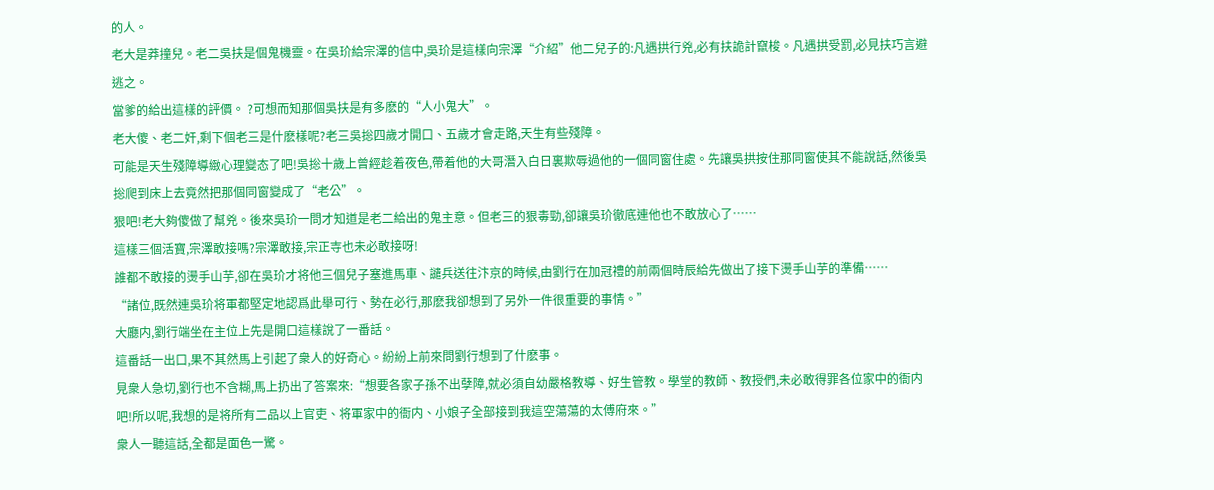的人。
老大是莽撞兒。老二吳扶是個鬼機靈。在吳玠給宗澤的信中,吳玠是這樣向宗澤“介紹”他二兒子的:凡遇拱行兇,必有扶詭計竄梭。凡遇拱受罰,必見扶巧言避逃之。
當爹的給出這樣的評價。 ?可想而知那個吳扶是有多麽的“人小鬼大”。
老大傻、老二奸,剩下個老三是什麽樣呢?老三吳捴四歲才開口、五歲才會走路,天生有些殘障。
可能是天生殘障導緻心理變态了吧!吳捴十歲上曾經趁着夜色,帶着他的大哥潛入白日裏欺辱過他的一個同窗住處。先讓吳拱按住那同窗使其不能說話,然後吳捴爬到床上去竟然把那個同窗變成了“老公”。
狠吧!老大夠傻做了幫兇。後來吳玠一問才知道是老二給出的鬼主意。但老三的狠毒勁,卻讓吳玠徹底連他也不敢放心了……
這樣三個活寶,宗澤敢接嗎?宗澤敢接,宗正寺也未必敢接呀!
誰都不敢接的燙手山芋,卻在吳玠才将他三個兒子塞進馬車、譴兵送往汴京的時候,由劉行在加冠禮的前兩個時辰給先做出了接下燙手山芋的準備……
“諸位,既然連吳玠将軍都堅定地認爲此舉可行、勢在必行,那麽我卻想到了另外一件很重要的事情。”
大廳内,劉行端坐在主位上先是開口這樣說了一番話。
這番話一出口,果不其然馬上引起了衆人的好奇心。紛紛上前來問劉行想到了什麽事。
見衆人急切,劉行也不含糊,馬上扔出了答案來:“想要各家子孫不出孽障,就必須自幼嚴格教導、好生管教。學堂的教師、教授們,未必敢得罪各位家中的衙内吧!所以呢,我想的是将所有二品以上官吏、将軍家中的衙内、小娘子全部接到我這空蕩蕩的太傅府來。”
衆人一聽這話,全都是面色一驚。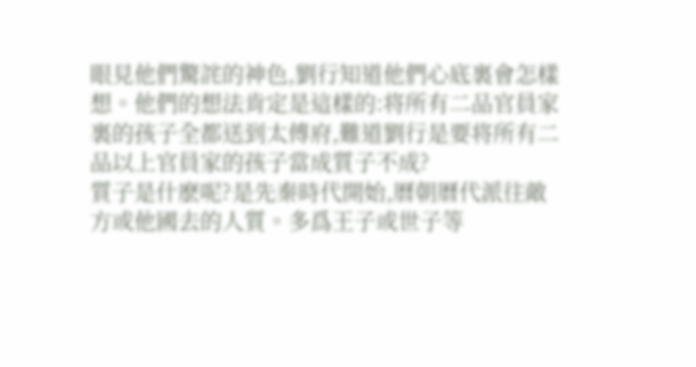眼見他們驚詫的神色,劉行知道他們心底裏會怎樣想。他們的想法肯定是這樣的:将所有二品官員家裏的孩子全都送到太傅府,難道劉行是要将所有二品以上官員家的孩子當成質子不成?
質子是什麽呢?是先秦時代開始,曆朝曆代派往敵方或他國去的人質。多爲王子或世子等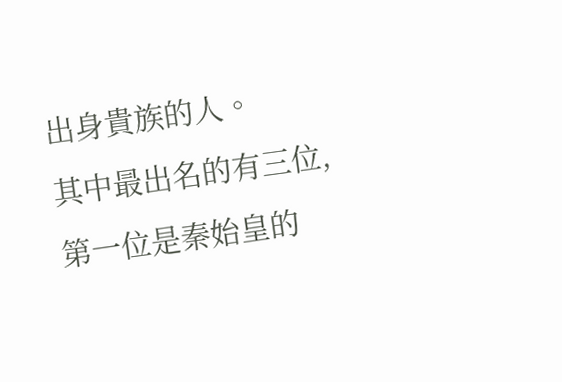出身貴族的人。
其中最出名的有三位,第一位是秦始皇的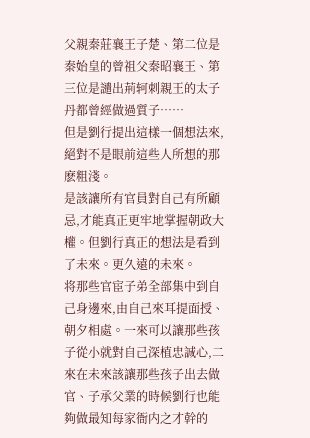父親秦莊襄王子楚、第二位是秦始皇的曾祖父秦昭襄王、第三位是譴出荊轲刺親王的太子丹都曾經做過質子……
但是劉行提出這樣一個想法來,絕對不是眼前這些人所想的那麽粗淺。
是該讓所有官員對自己有所顧忌,才能真正更牢地掌握朝政大權。但劉行真正的想法是看到了未來。更久遠的未來。
将那些官宦子弟全部集中到自己身邊來,由自己來耳提面授、朝夕相處。一來可以讓那些孩子從小就對自己深植忠誠心,二來在未來該讓那些孩子出去做官、子承父業的時候劉行也能夠做最知每家衙内之才幹的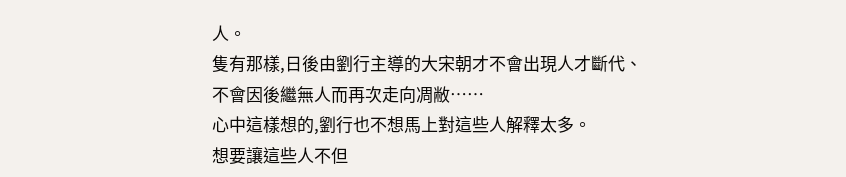人。
隻有那樣,日後由劉行主導的大宋朝才不會出現人才斷代、不會因後繼無人而再次走向凋敝……
心中這樣想的,劉行也不想馬上對這些人解釋太多。
想要讓這些人不但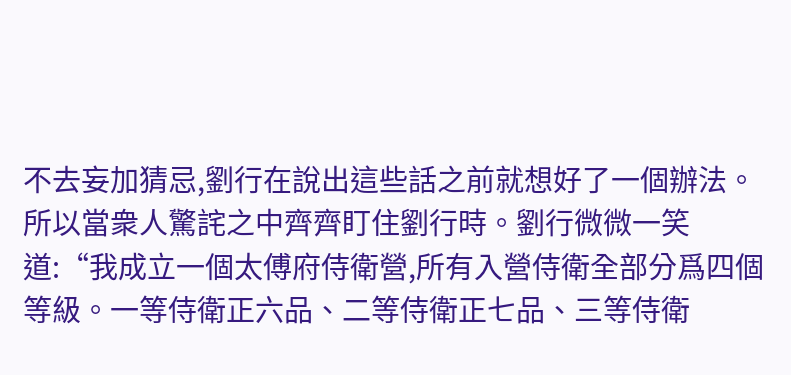不去妄加猜忌,劉行在說出這些話之前就想好了一個辦法。
所以當衆人驚詫之中齊齊盯住劉行時。劉行微微一笑道:“我成立一個太傅府侍衛營,所有入營侍衛全部分爲四個等級。一等侍衛正六品、二等侍衛正七品、三等侍衛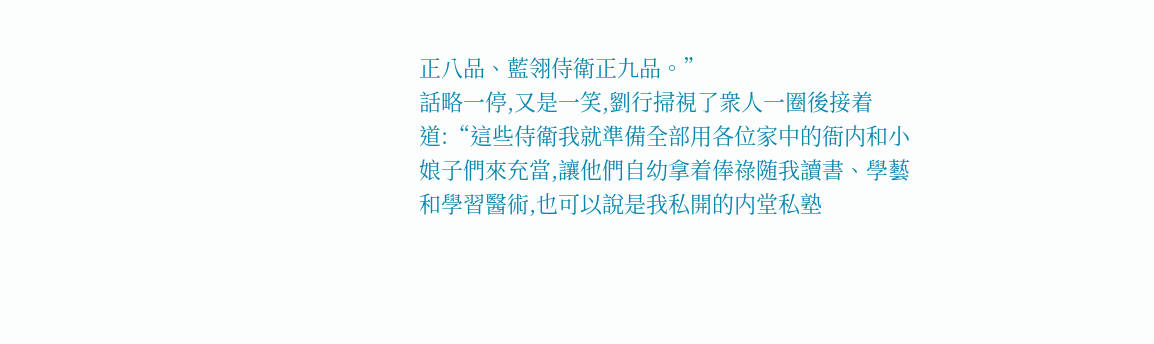正八品、藍翎侍衛正九品。”
話略一停,又是一笑,劉行掃視了衆人一圈後接着道:“這些侍衛我就準備全部用各位家中的衙内和小娘子們來充當,讓他們自幼拿着俸祿随我讀書、學藝和學習醫術,也可以說是我私開的内堂私塾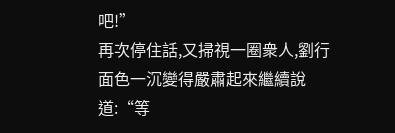吧!”
再次停住話,又掃視一圈衆人,劉行面色一沉變得嚴肅起來繼續說道:“等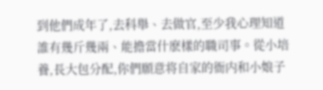到他們成年了,去科舉、去做官,至少我心理知道誰有幾斤幾兩、能擔當什麽樣的職司事。從小培養,長大包分配,你們願意将自家的衙内和小娘子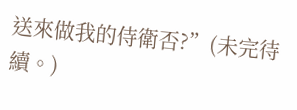送來做我的侍衛否?”(未完待續。)